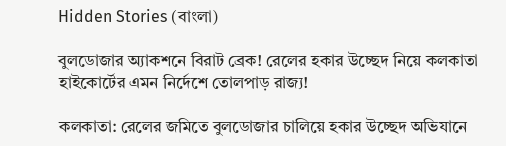Hidden Stories (বাংলা)

বুলডোজার অ্যাকশনে বিরাট ব্রেক! রেলের হকার উচ্ছেদ নিয়ে কলকাতা হাইকোর্টের এমন নির্দেশে তোলপাড় রাজ্য!

কলকাতা: রেলের জমিতে বুলডোজার চালিয়ে হকার উচ্ছেদ অভিযানে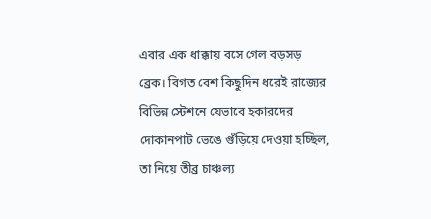এবার এক ধাক্কায় বসে গেল বড়সড় ব্রেক। বিগত বেশ কিছুদিন ধরেই রাজ্যের বিভিন্ন স্টেশনে যেভাবে হকারদের দোকানপাট ভেঙে গুঁড়িয়ে দেওয়া হচ্ছিল, তা নিয়ে তীব্র চাঞ্চল্য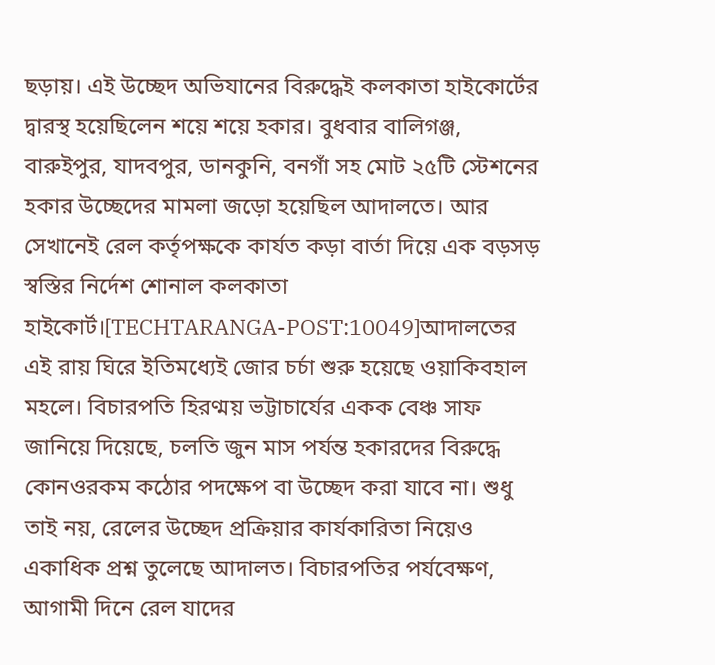ছড়ায়। এই উচ্ছেদ অভিযানের বিরুদ্ধেই কলকাতা হাইকোর্টের দ্বারস্থ হয়েছিলেন শয়ে শয়ে হকার। বুধবার বালিগঞ্জ, বারুইপুর, যাদবপুর, ডানকুনি, বনগাঁ সহ মোট ২৫টি স্টেশনের হকার উচ্ছেদের মামলা জড়ো হয়েছিল আদালতে। আর সেখানেই রেল কর্তৃপক্ষকে কার্যত কড়া বার্তা দিয়ে এক বড়সড় স্বস্তির নির্দেশ শোনাল কলকাতা হাইকোর্ট।[TECHTARANGA-POST:10049]আদালতের এই রায় ঘিরে ইতিমধ্যেই জোর চর্চা শুরু হয়েছে ওয়াকিবহাল মহলে। বিচারপতি হিরণ্ময় ভট্টাচার্যের একক বেঞ্চ সাফ জানিয়ে দিয়েছে, চলতি জুন মাস পর্যন্ত হকারদের বিরুদ্ধে কোনওরকম কঠোর পদক্ষেপ বা উচ্ছেদ করা যাবে না। শুধু তাই নয়, রেলের উচ্ছেদ প্রক্রিয়ার কার্যকারিতা নিয়েও একাধিক প্রশ্ন তুলেছে আদালত। বিচারপতির পর্যবেক্ষণ, আগামী দিনে রেল যাদের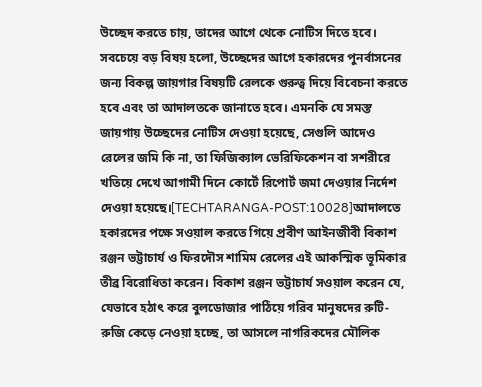উচ্ছেদ করতে চায়, তাদের আগে থেকে নোটিস দিতে হবে। সবচেয়ে বড় বিষয় হলো, উচ্ছেদের আগে হকারদের পুনর্বাসনের জন্য বিকল্প জায়গার বিষয়টি রেলকে গুরুত্ব দিয়ে বিবেচনা করতে হবে এবং তা আদালতকে জানাতে হবে। এমনকি যে সমস্ত জায়গায় উচ্ছেদের নোটিস দেওয়া হয়েছে, সেগুলি আদেও রেলের জমি কি না, তা ফিজিক্যাল ভেরিফিকেশন বা সশরীরে খতিয়ে দেখে আগামী দিনে কোর্টে রিপোর্ট জমা দেওয়ার নির্দেশ দেওয়া হয়েছে।[TECHTARANGA-POST:10028]আদালতে হকারদের পক্ষে সওয়াল করতে গিয়ে প্রবীণ আইনজীবী বিকাশ রঞ্জন ভট্টাচার্য ও ফিরদৌস শামিম রেলের এই আকস্মিক ভূমিকার তীব্র বিরোধিতা করেন। বিকাশ রঞ্জন ভট্টাচার্য সওয়াল করেন যে, যেভাবে হঠাৎ করে বুলডোজার পাঠিয়ে গরিব মানুষদের রুটি-রুজি কেড়ে নেওয়া হচ্ছে, তা আসলে নাগরিকদের মৌলিক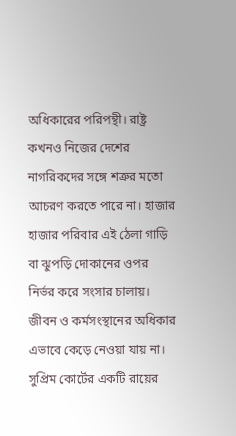অধিকারের পরিপন্থী। রাষ্ট্র কখনও নিজের দেশের নাগরিকদের সঙ্গে শত্রুর মতো আচরণ করতে পারে না। হাজার হাজার পরিবার এই ঠেলা গাড়ি বা ঝুপড়ি দোকানের ওপর নির্ভর করে সংসার চালায়। জীবন ও কর্মসংস্থানের অধিকার এভাবে কেড়ে নেওয়া যায় না। সুপ্রিম কোর্টের একটি রায়ের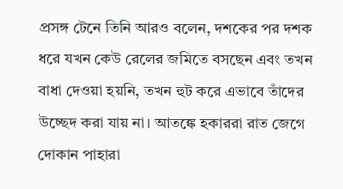প্রসঙ্গ টেনে তিনি আরও বলেন, দশকের পর দশক ধরে যখন কেউ রেলের জমিতে বসছেন এবং তখন বাধা দেওয়া হয়নি, তখন হুট করে এভাবে তাঁদের উচ্ছেদ করা যায় না। আতঙ্কে হকাররা রাত জেগে দোকান পাহারা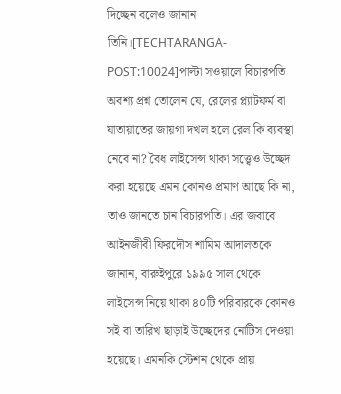দিচ্ছেন বলেও জানান তিনি।[TECHTARANGA-POST:10024]পাল্টা সওয়ালে বিচারপতি অবশ্য প্রশ্ন তোলেন যে, রেলের প্ল্যাটফর্ম বা যাতায়াতের জায়গা দখল হলে রেল কি ব্যবস্থা নেবে না? বৈধ লাইসেন্স থাকা সত্ত্বেও উচ্ছেদ করা হয়েছে এমন কোনও প্রমাণ আছে কি না, তাও জানতে চান বিচারপতি। এর জবাবে আইনজীবী ফিরদৌস শামিম আদালতকে জানান, বারুইপুরে ১৯৯৫ সাল থেকে লাইসেন্স নিয়ে থাকা ৪০টি পরিবারকে কোনও সই বা তারিখ ছাড়াই উচ্ছেদের নোটিস দেওয়া হয়েছে। এমনকি স্টেশন থেকে প্রায়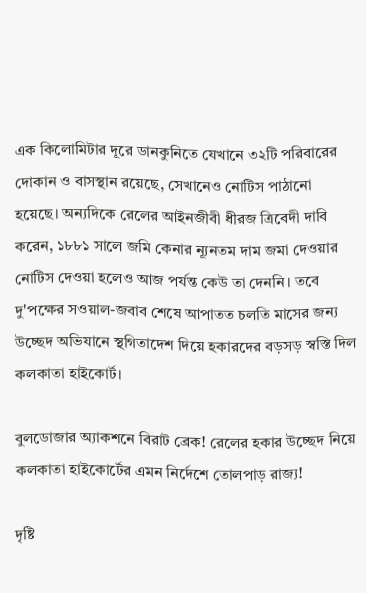এক কিলোমিটার দূরে ডানকুনিতে যেখানে ৩২টি পরিবারের দোকান ও বাসস্থান রয়েছে, সেখানেও নোটিস পাঠানো হয়েছে। অন্যদিকে রেলের আইনজীবী ধীরজ ত্রিবেদী দাবি করেন, ১৮৮১ সালে জমি কেনার ন্যূনতম দাম জমা দেওয়ার নোটিস দেওয়া হলেও আজ পর্যন্ত কেউ তা দেননি। তবে দু'পক্ষের সওয়াল-জবাব শেষে আপাতত চলতি মাসের জন্য উচ্ছেদ অভিযানে স্থগিতাদেশ দিয়ে হকারদের বড়সড় স্বস্তি দিল কলকাতা হাইকোর্ট।

বুলডোজার অ্যাকশনে বিরাট ব্রেক! রেলের হকার উচ্ছেদ নিয়ে কলকাতা হাইকোর্টের এমন নির্দেশে তোলপাড় রাজ্য!

দৃষ্টি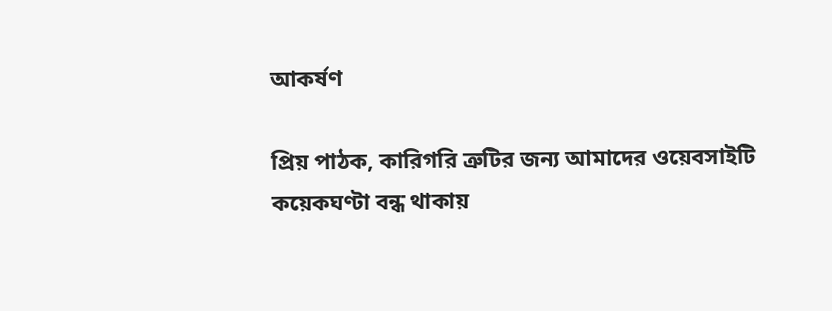আকর্ষণ

প্রিয় পাঠক, কারিগরি ত্রুটির জন্য আমাদের ওয়েবসাইটি কয়েকঘণ্টা বন্ধ থাকায়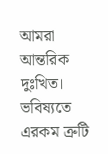আমরা আন্তরিক দুঃখিত। ভবিষ্যতে এরকম ত্রুটি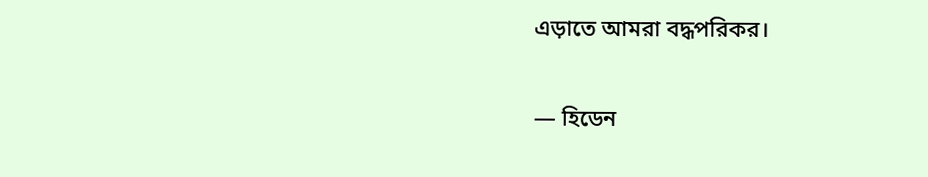এড়াতে আমরা বদ্ধপরিকর।

— হিডেন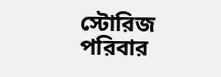স্টোরিজ পরিবার